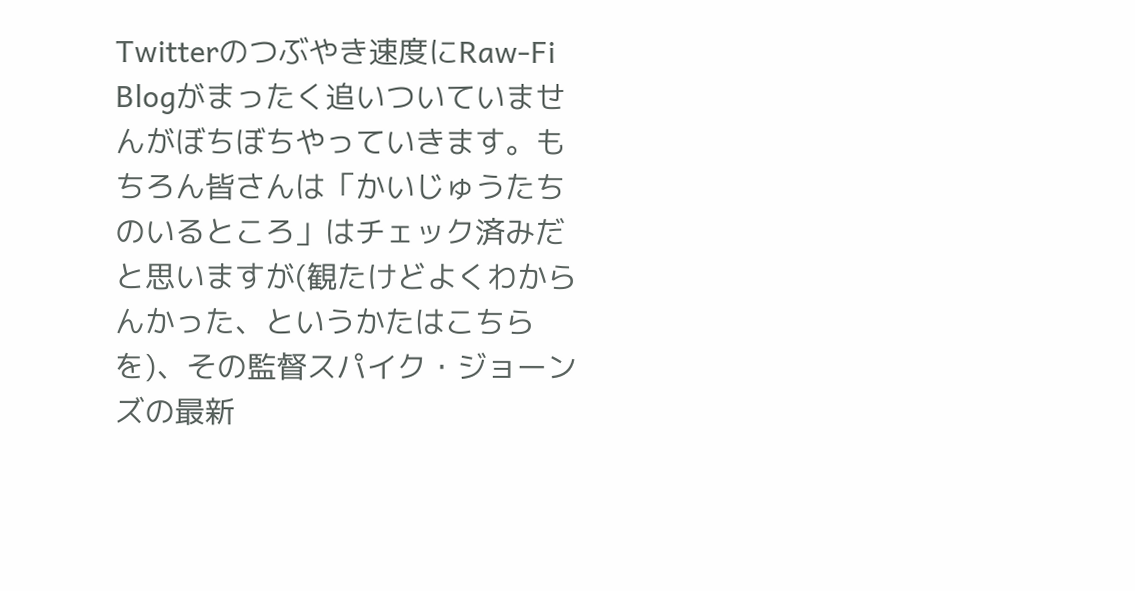Twitterのつぶやき速度にRaw-Fi Blogがまったく追いついていませんがぼちぼちやっていきます。もちろん皆さんは「かいじゅうたちのいるところ」はチェック済みだと思いますが(観たけどよくわからんかった、というかたはこちらを)、その監督スパイク・ジョーンズの最新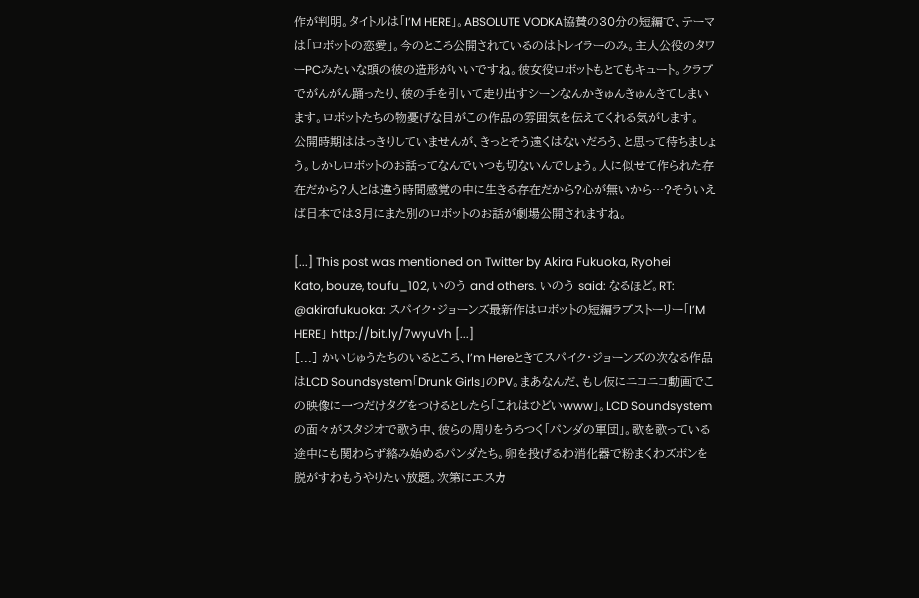作が判明。タイトルは「I’M HERE」。ABSOLUTE VODKA協賛の30分の短編で、テーマは「ロボットの恋愛」。今のところ公開されているのはトレイラーのみ。主人公役のタワーPCみたいな頭の彼の造形がいいですね。彼女役ロボットもとてもキュート。クラブでがんがん踊ったり、彼の手を引いて走り出すシーンなんかきゅんきゅんきてしまいます。ロボットたちの物憂げな目がこの作品の雰囲気を伝えてくれる気がします。
公開時期ははっきりしていませんが、きっとそう遠くはないだろう、と思って待ちましょう。しかしロボットのお話ってなんでいつも切ないんでしょう。人に似せて作られた存在だから?人とは違う時間感覚の中に生きる存在だから?心が無いから…?そういえば日本では3月にまた別のロボットのお話が劇場公開されますね。

[...] This post was mentioned on Twitter by Akira Fukuoka, Ryohei Kato, bouze, toufu_102, いのう and others. いのう said: なるほど。RT: @akirafukuoka: スパイク・ジョーンズ最新作はロボットの短編ラブストーリー「I’M HERE」 http://bit.ly/7wyuVh [...]
[...] かいじゅうたちのいるところ、I’m Hereときてスパイク・ジョーンズの次なる作品はLCD Soundsystem「Drunk Girls」のPV。まあなんだ、もし仮にニコニコ動画でこの映像に一つだけタグをつけるとしたら「これはひどいwww」。LCD Soundsystemの面々がスタジオで歌う中、彼らの周りをうろつく「パンダの軍団」。歌を歌っている途中にも関わらず絡み始めるパンダたち。卵を投げるわ消化器で粉まくわズボンを脱がすわもうやりたい放題。次第にエスカ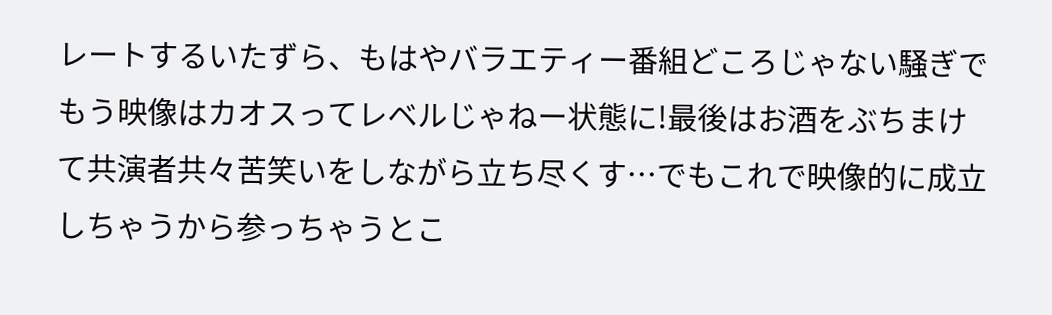レートするいたずら、もはやバラエティー番組どころじゃない騒ぎでもう映像はカオスってレベルじゃねー状態に!最後はお酒をぶちまけて共演者共々苦笑いをしながら立ち尽くす…でもこれで映像的に成立しちゃうから参っちゃうとこ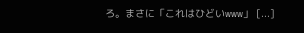ろ。まさに「これはひどいwww」 [...]